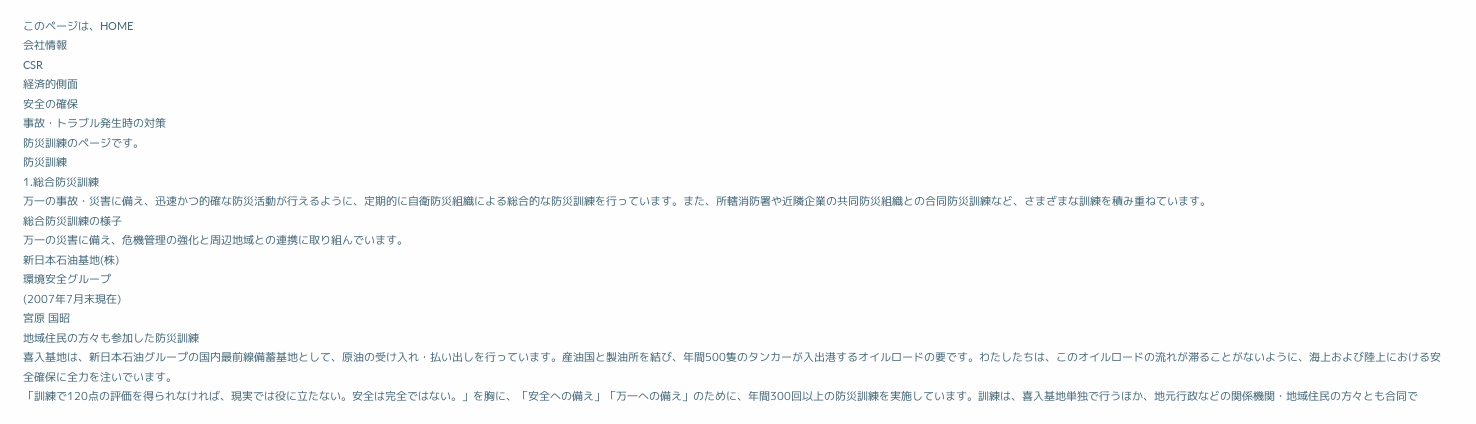このページは、HOME
会社情報
CSR
経済的側面
安全の確保
事故・トラブル発生時の対策
防災訓練のページです。
防災訓練
1.総合防災訓練
万一の事故・災害に備え、迅速かつ的確な防災活動が行えるように、定期的に自衛防災組織による総合的な防災訓練を行っています。また、所轄消防署や近隣企業の共同防災組織との合同防災訓練など、さまざまな訓練を積み重ねています。
総合防災訓練の様子
万一の災害に備え、危機管理の強化と周辺地域との連携に取り組んでいます。
新日本石油基地(株)
環境安全グループ
(2007年7月末現在)
宮原 国昭
地域住民の方々も参加した防災訓練
喜入基地は、新日本石油グループの国内最前線備蓄基地として、原油の受け入れ・払い出しを行っています。産油国と製油所を結び、年間500隻のタンカーが入出港するオイルロードの要です。わたしたちは、このオイルロードの流れが滞ることがないように、海上および陸上における安全確保に全力を注いでいます。
「訓練で120点の評価を得られなければ、現実では役に立たない。安全は完全ではない。」を胸に、「安全への備え」「万一への備え」のために、年間300回以上の防災訓練を実施しています。訓練は、喜入基地単独で行うほか、地元行政などの関係機関・地域住民の方々とも合同で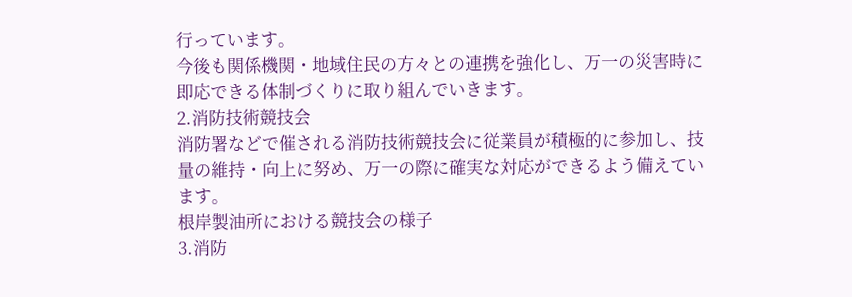行っています。
今後も関係機関・地域住民の方々との連携を強化し、万一の災害時に即応できる体制づくりに取り組んでいきます。
2.消防技術競技会
消防署などで催される消防技術競技会に従業員が積極的に参加し、技量の維持・向上に努め、万一の際に確実な対応ができるよう備えています。
根岸製油所における競技会の様子
3.消防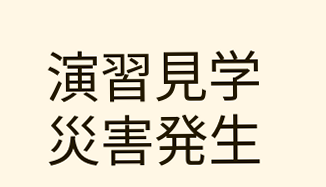演習見学
災害発生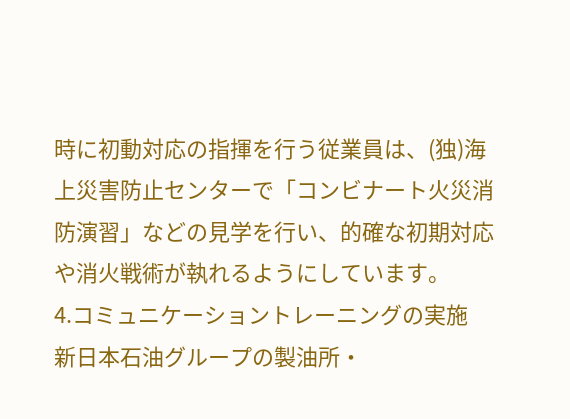時に初動対応の指揮を行う従業員は、(独)海上災害防止センターで「コンビナート火災消防演習」などの見学を行い、的確な初期対応や消火戦術が執れるようにしています。
4.コミュニケーショントレーニングの実施
新日本石油グループの製油所・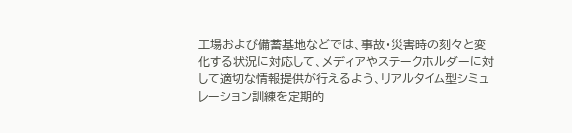工場および備蓄基地などでは、事故・災害時の刻々と変化する状況に対応して、メディアやステークホルダーに対して適切な情報提供が行えるよう、リアルタイム型シミュレーション訓練を定期的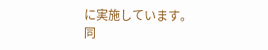に実施しています。
同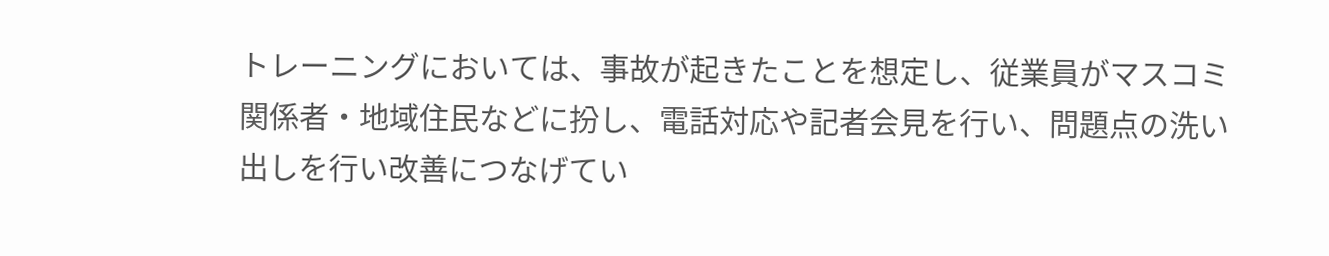トレーニングにおいては、事故が起きたことを想定し、従業員がマスコミ関係者・地域住民などに扮し、電話対応や記者会見を行い、問題点の洗い出しを行い改善につなげてい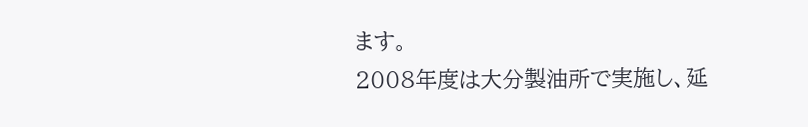ます。
2008年度は大分製油所で実施し、延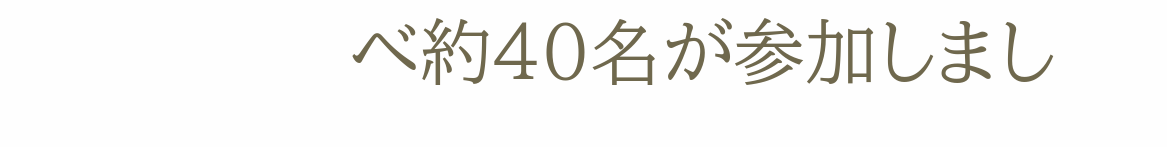べ約40名が参加しまし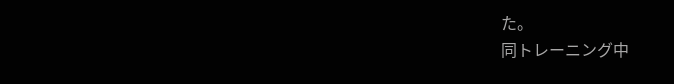た。
同トレーニング中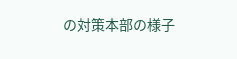の対策本部の様子